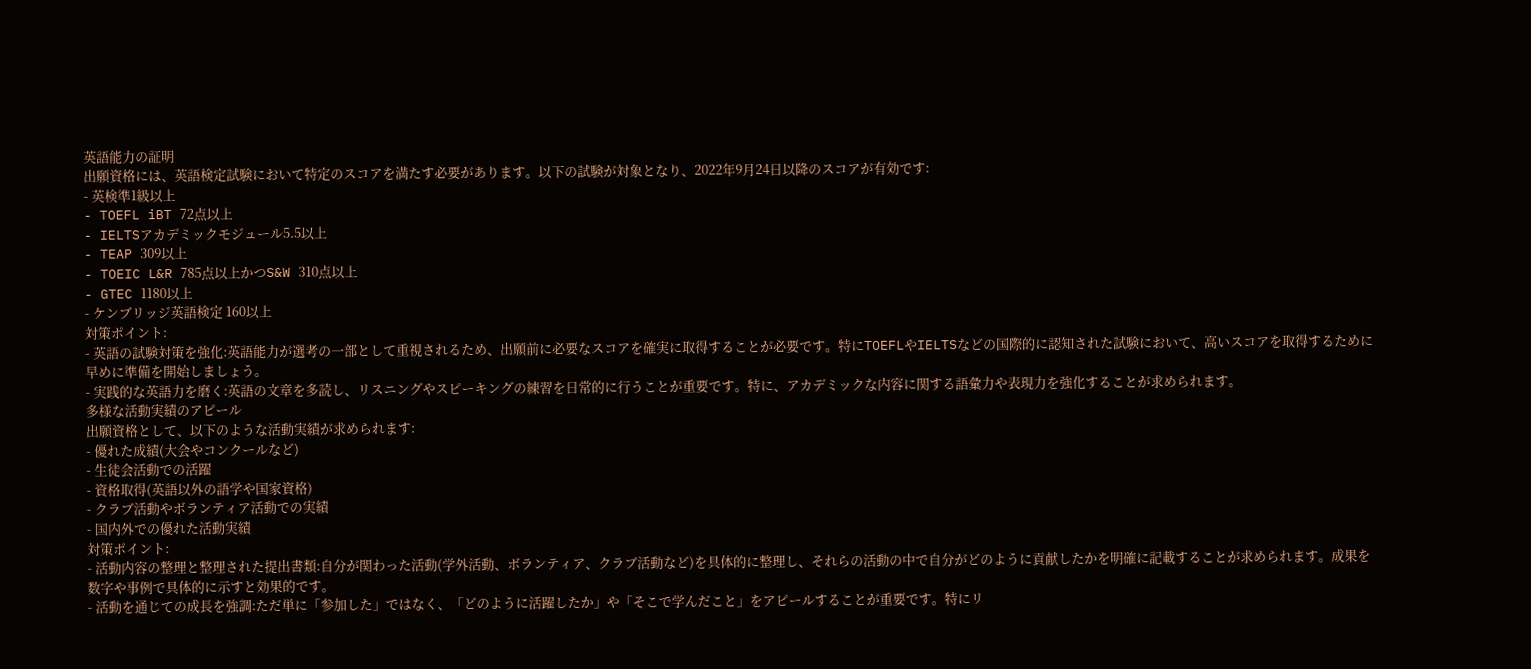英語能力の証明
出願資格には、英語検定試験において特定のスコアを満たす必要があります。以下の試験が対象となり、2022年9月24日以降のスコアが有効です:
- 英検準1級以上
- TOEFL iBT 72点以上
- IELTSアカデミックモジュール5.5以上
- TEAP 309以上
- TOEIC L&R 785点以上かつS&W 310点以上
- GTEC 1180以上
- ケンブリッジ英語検定 160以上
対策ポイント:
- 英語の試験対策を強化:英語能力が選考の一部として重視されるため、出願前に必要なスコアを確実に取得することが必要です。特にTOEFLやIELTSなどの国際的に認知された試験において、高いスコアを取得するために早めに準備を開始しましょう。
- 実践的な英語力を磨く:英語の文章を多読し、リスニングやスピーキングの練習を日常的に行うことが重要です。特に、アカデミックな内容に関する語彙力や表現力を強化することが求められます。
多様な活動実績のアピール
出願資格として、以下のような活動実績が求められます:
- 優れた成績(大会やコンクールなど)
- 生徒会活動での活躍
- 資格取得(英語以外の語学や国家資格)
- クラブ活動やボランティア活動での実績
- 国内外での優れた活動実績
対策ポイント:
- 活動内容の整理と整理された提出書類:自分が関わった活動(学外活動、ボランティア、クラブ活動など)を具体的に整理し、それらの活動の中で自分がどのように貢献したかを明確に記載することが求められます。成果を数字や事例で具体的に示すと効果的です。
- 活動を通じての成長を強調:ただ単に「参加した」ではなく、「どのように活躍したか」や「そこで学んだこと」をアピールすることが重要です。特にリ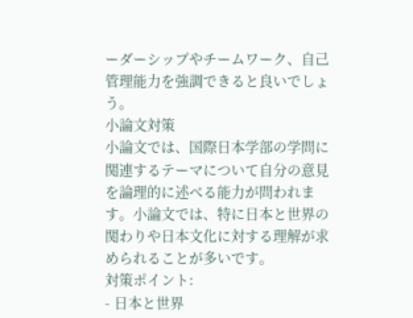ーダーシップやチームワーク、自己管理能力を強調できると良いでしょう。
小論文対策
小論文では、国際日本学部の学問に関連するテーマについて自分の意見を論理的に述べる能力が問われます。小論文では、特に日本と世界の関わりや日本文化に対する理解が求められることが多いです。
対策ポイント:
- 日本と世界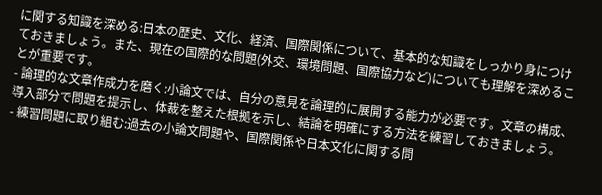に関する知識を深める:日本の歴史、文化、経済、国際関係について、基本的な知識をしっかり身につけておきましょう。また、現在の国際的な問題(外交、環境問題、国際協力など)についても理解を深めることが重要です。
- 論理的な文章作成力を磨く:小論文では、自分の意見を論理的に展開する能力が必要です。文章の構成、導入部分で問題を提示し、体裁を整えた根拠を示し、結論を明確にする方法を練習しておきましょう。
- 練習問題に取り組む:過去の小論文問題や、国際関係や日本文化に関する問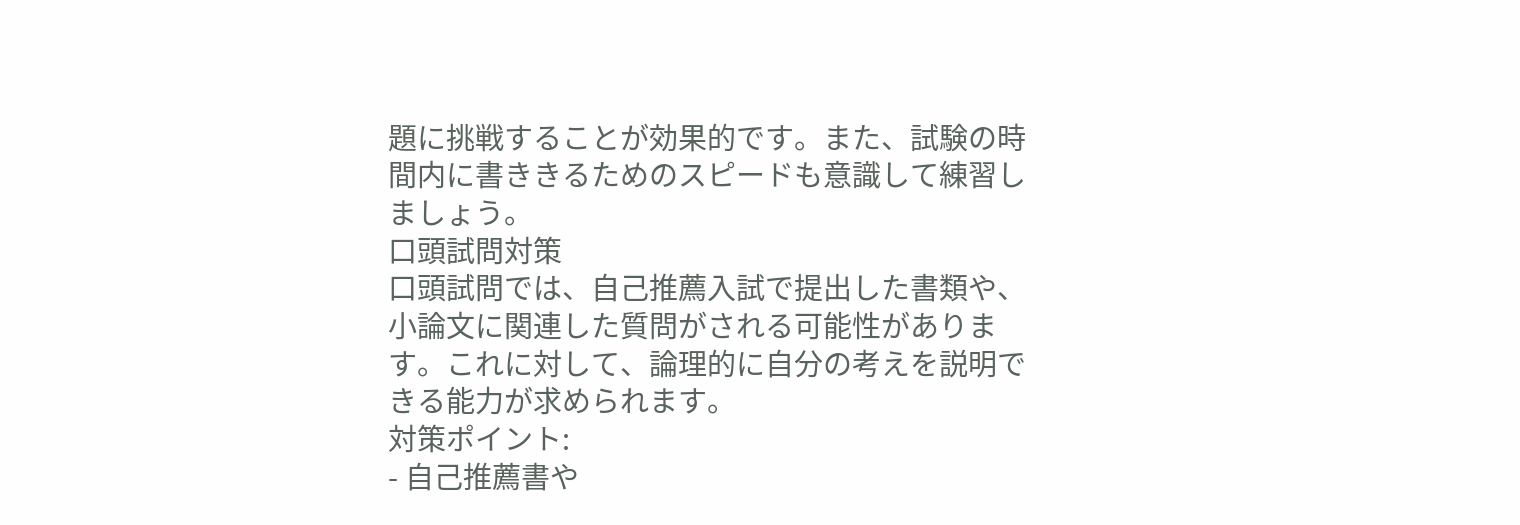題に挑戦することが効果的です。また、試験の時間内に書ききるためのスピードも意識して練習しましょう。
口頭試問対策
口頭試問では、自己推薦入試で提出した書類や、小論文に関連した質問がされる可能性があります。これに対して、論理的に自分の考えを説明できる能力が求められます。
対策ポイント:
- 自己推薦書や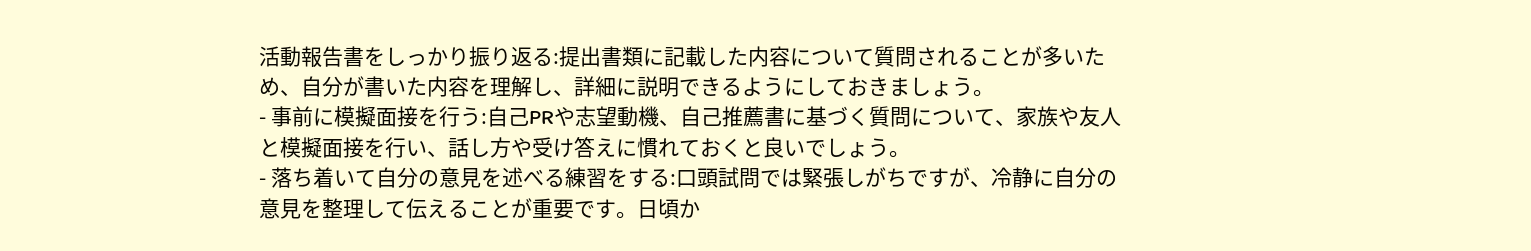活動報告書をしっかり振り返る:提出書類に記載した内容について質問されることが多いため、自分が書いた内容を理解し、詳細に説明できるようにしておきましょう。
- 事前に模擬面接を行う:自己PRや志望動機、自己推薦書に基づく質問について、家族や友人と模擬面接を行い、話し方や受け答えに慣れておくと良いでしょう。
- 落ち着いて自分の意見を述べる練習をする:口頭試問では緊張しがちですが、冷静に自分の意見を整理して伝えることが重要です。日頃か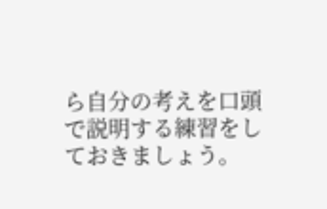ら自分の考えを口頭で説明する練習をしておきましょう。